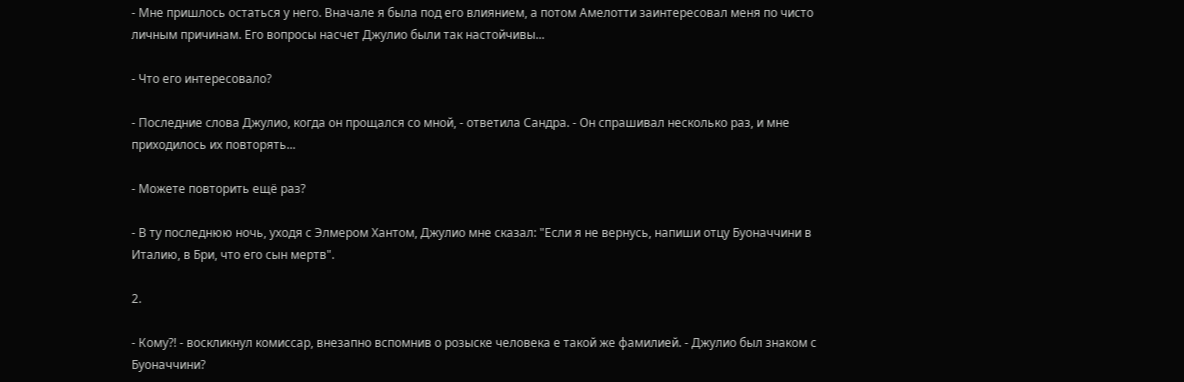- Мне пришлось остаться у него. Вначале я была под его влиянием, а потом Амелотти заинтересовал меня по чисто личным причинам. Его вопросы насчет Джулио были так настойчивы...

- Что его интересовало?

- Последние слова Джулио, когда он прощался со мной, - ответила Сандра. - Он спрашивал несколько раз, и мне приходилось их повторять...

- Можете повторить ещё раз?

- В ту последнюю ночь, уходя с Элмером Хантом, Джулио мне сказал: "Если я не вернусь, напиши отцу Буоначчини в Италию, в Бри, что его сын мертв".

2.

- Кому?! - воскликнул комиссар, внезапно вспомнив о розыске человека е такой же фамилией. - Джулио был знаком с Буоначчини?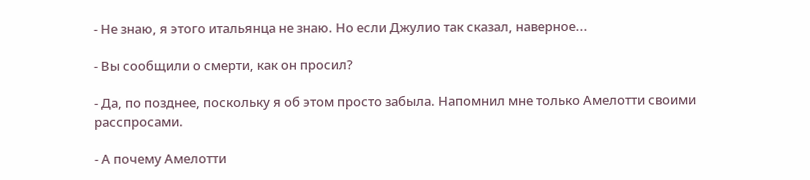- Не знаю, я этого итальянца не знаю. Но если Джулио так сказал, наверное...

- Вы сообщили о смерти, как он просил?

- Да, по позднее, поскольку я об этом просто забыла. Напомнил мне только Амелотти своими расспросами.

- А почему Амелотти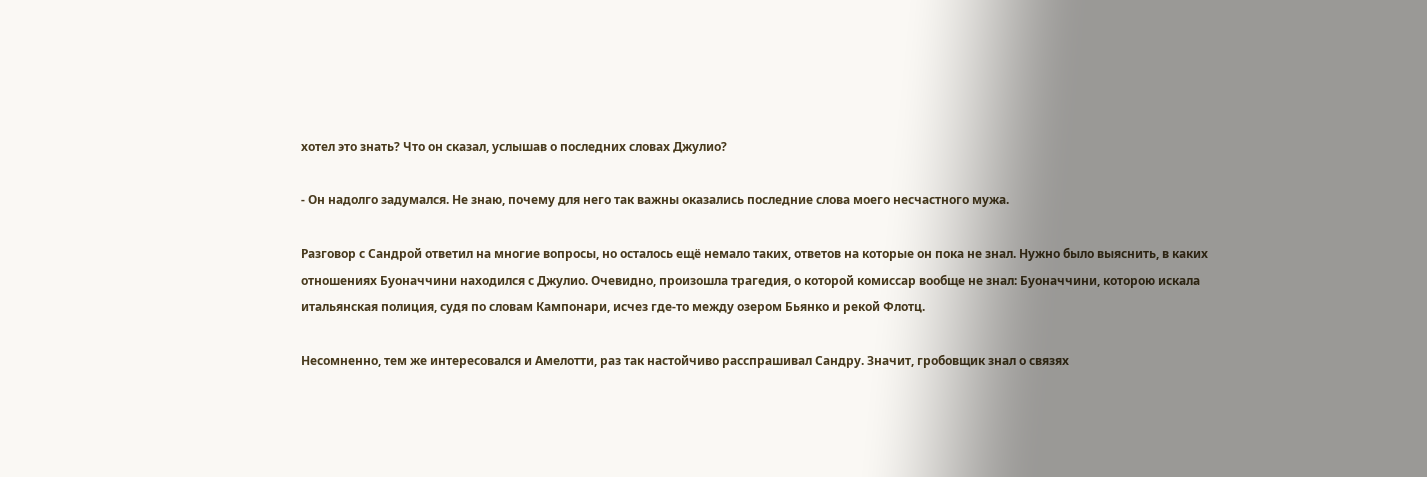хотел это знать? Что он сказал, услышав о последних словах Джулио?

- Он надолго задумался. Не знаю, почему для него так важны оказались последние слова моего несчастного мужа.

Разговор с Сандрой ответил на многие вопросы, но осталось ещё немало таких, ответов на которые он пока не знал. Нужно было выяснить, в каких отношениях Буоначчини находился с Джулио. Очевидно, произошла трагедия, о которой комиссар вообще не знал: Буоначчини, которою искала итальянская полиция, судя по словам Кампонари, исчез где-то между озером Бьянко и рекой Флотц.

Несомненно, тем же интересовался и Амелотти, раз так настойчиво расспрашивал Сандру. Значит, гробовщик знал о связях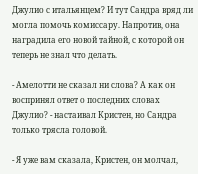Джулио с итальянцем? И тут Сандра вряд ли могла помочь комиссару. Напротив, она наградила его новой тайной, с которой он теперь не знал что делать.

- Амелотти не сказал ни слова? А как он воспринял ответ о последних словах Джулио? - настаивал Кристен, но Сандра только трясла головой.

- Я уже вам сказала, Кристен, он молчал,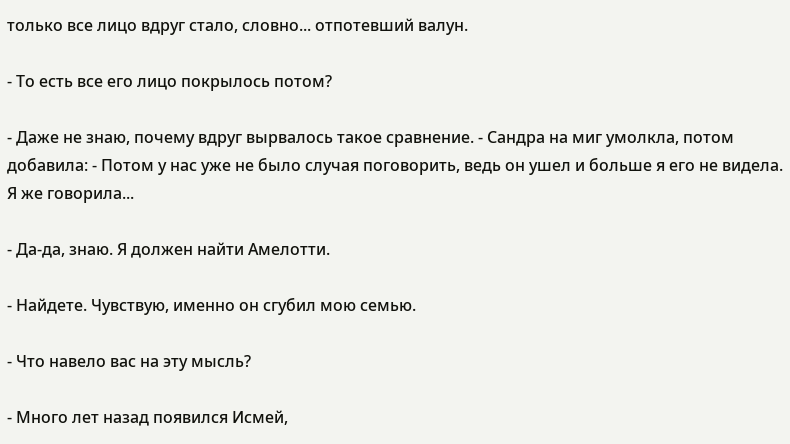только все лицо вдруг стало, словно... отпотевший валун.

- То есть все его лицо покрылось потом?

- Даже не знаю, почему вдруг вырвалось такое сравнение. - Сандра на миг умолкла, потом добавила: - Потом у нас уже не было случая поговорить, ведь он ушел и больше я его не видела. Я же говорила...

- Да-да, знаю. Я должен найти Амелотти.

- Найдете. Чувствую, именно он сгубил мою семью.

- Что навело вас на эту мысль?

- Много лет назад появился Исмей,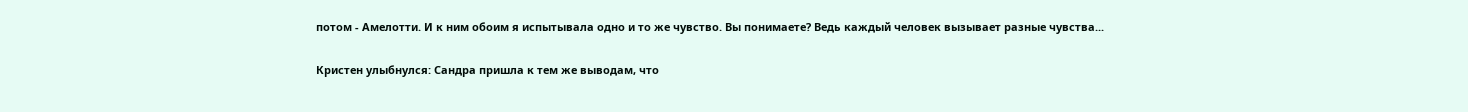потом - Амелотти. И к ним обоим я испытывала одно и то же чувство. Вы понимаете? Ведь каждый человек вызывает разные чувства...

Кристен улыбнулся: Сандра пришла к тем же выводам, что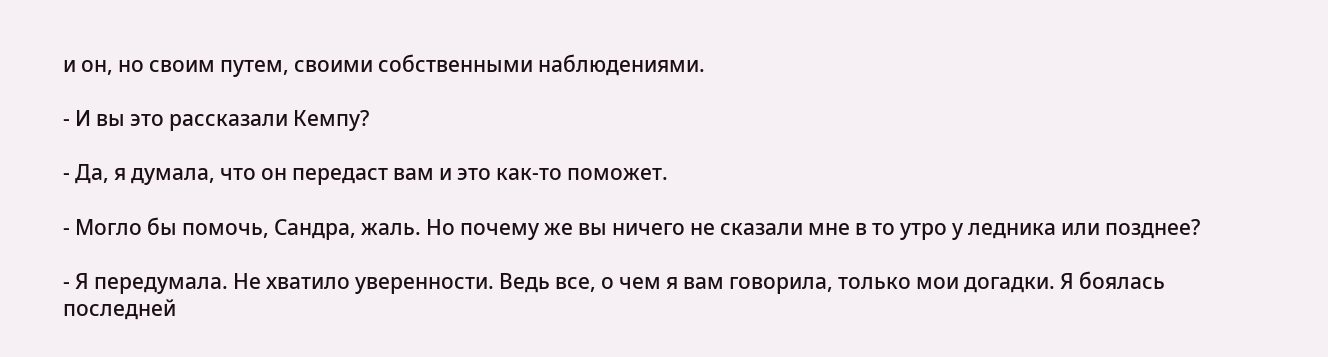и он, но своим путем, своими собственными наблюдениями.

- И вы это рассказали Кемпу?

- Да, я думала, что он передаст вам и это как-то поможет.

- Могло бы помочь, Сандра, жаль. Но почему же вы ничего не сказали мне в то утро у ледника или позднее?

- Я передумала. Не хватило уверенности. Ведь все, о чем я вам говорила, только мои догадки. Я боялась последней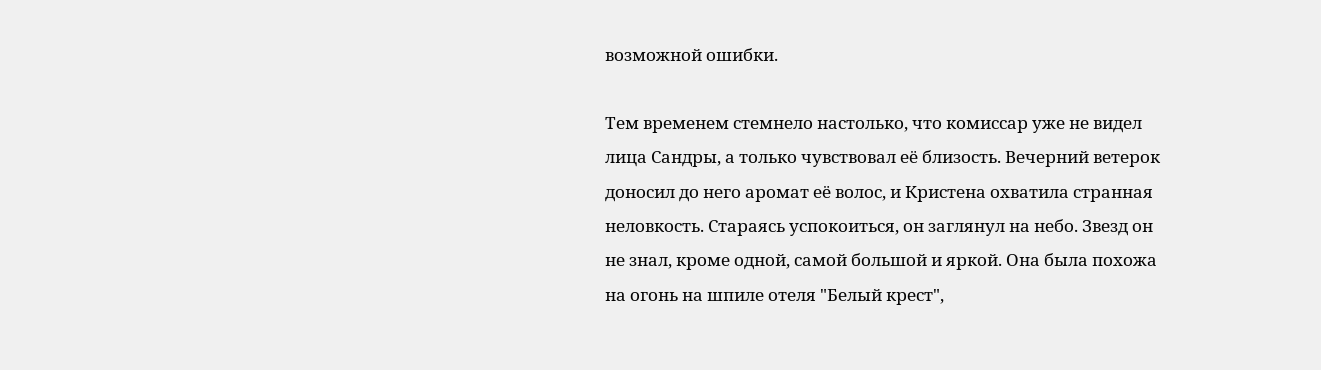возможной ошибки.

Тем временем стемнело настолько, что комиссар уже не видел лица Сандры, а только чувствовал её близость. Вечерний ветерок доносил до него аромат её волос, и Кристена охватила странная неловкость. Стараясь успокоиться, он заглянул на небо. Звезд он не знал, кроме одной, самой большой и яркой. Она была похожа на огонь на шпиле отеля "Белый крест",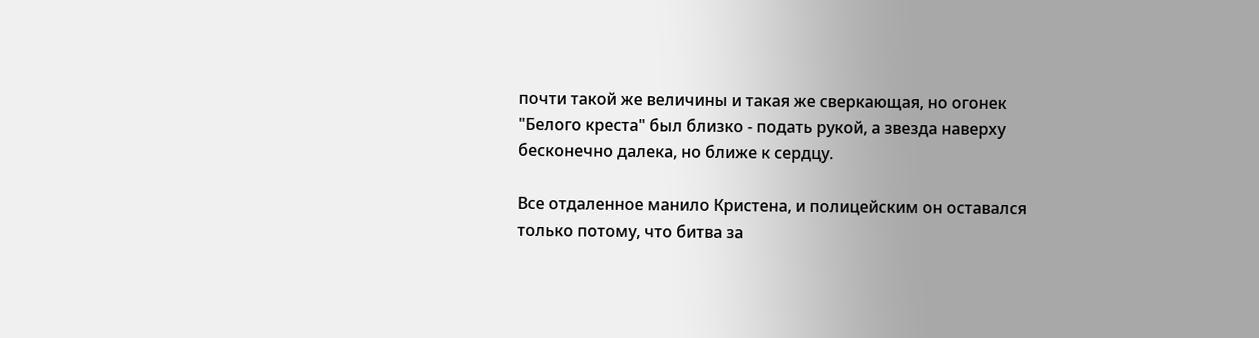почти такой же величины и такая же сверкающая, но огонек "Белого креста" был близко - подать рукой, а звезда наверху бесконечно далека, но ближе к сердцу.

Все отдаленное манило Кристена, и полицейским он оставался только потому, что битва за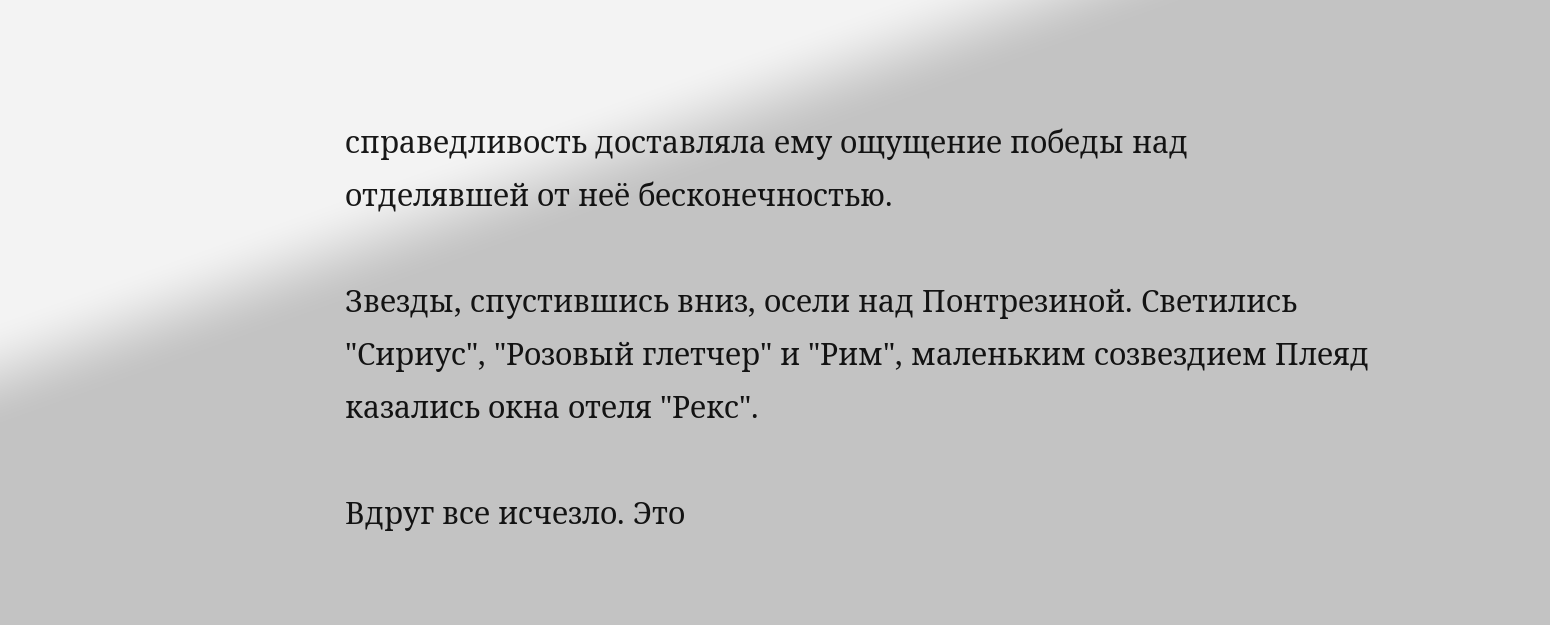справедливость доставляла ему ощущение победы над отделявшей от неё бесконечностью.

Звезды, спустившись вниз, осели над Понтрезиной. Светились "Сириус", "Розовый глетчер" и "Рим", маленьким созвездием Плеяд казались окна отеля "Рекс".

Вдруг все исчезло. Это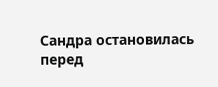Сандра остановилась перед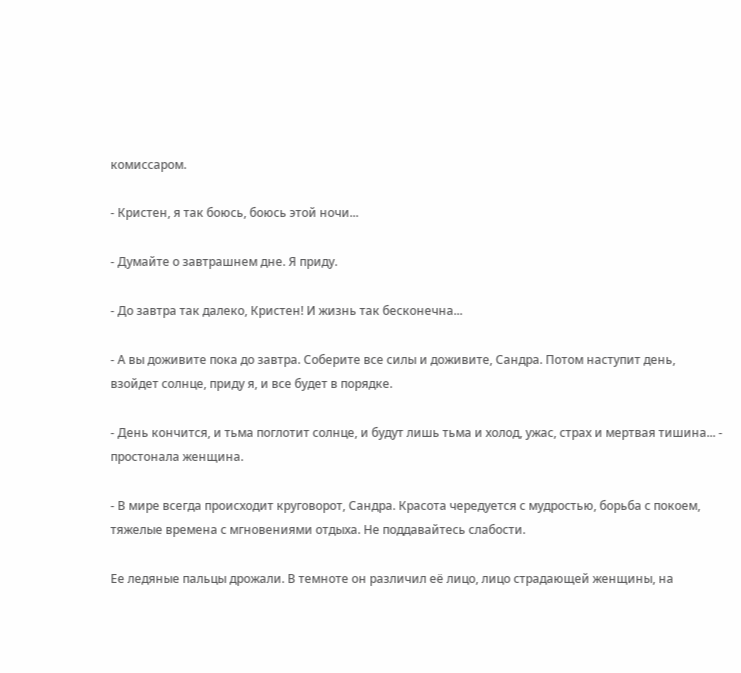комиссаром.

- Кристен, я так боюсь, боюсь этой ночи...

- Думайте о завтрашнем дне. Я приду.

- До завтра так далеко, Кристен! И жизнь так бесконечна...

- А вы доживите пока до завтра. Соберите все силы и доживите, Сандра. Потом наступит день, взойдет солнце, приду я, и все будет в порядке.

- День кончится, и тьма поглотит солнце, и будут лишь тьма и холод, ужас, страх и мертвая тишина... - простонала женщина.

- В мире всегда происходит круговорот, Сандра. Красота чередуется с мудростью, борьба с покоем, тяжелые времена с мгновениями отдыха. Не поддавайтесь слабости.

Ее ледяные пальцы дрожали. В темноте он различил её лицо, лицо страдающей женщины, на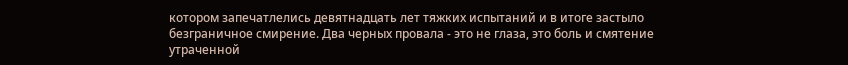котором запечатлелись девятнадцать лет тяжких испытаний и в итоге застыло безграничное смирение. Два черных провала - это не глаза, это боль и смятение утраченной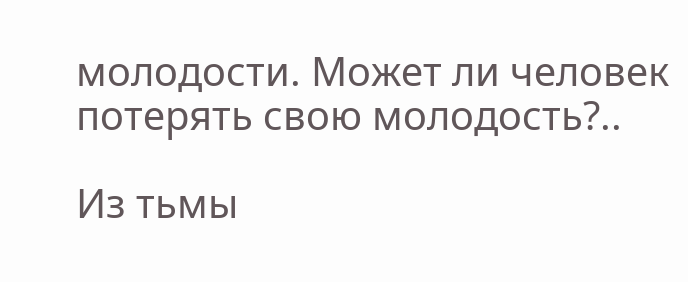молодости. Может ли человек потерять свою молодость?..

Из тьмы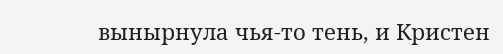вынырнула чья-то тень, и Кристен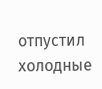отпустил холодные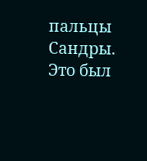пальцы Сандры. Это был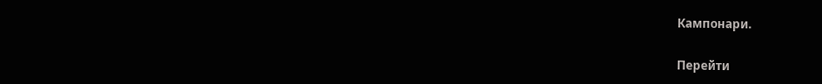Кампонари.

Перейти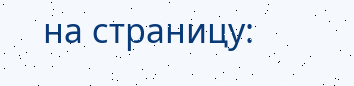на страницу: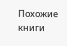Похожие книги